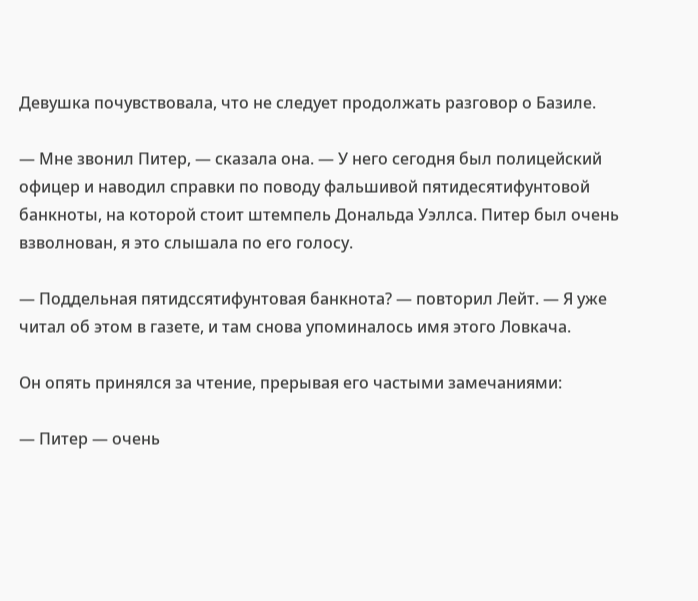Девушка почувствовала, что не следует продолжать разговор о Базиле.

— Мне звонил Питер, — сказала она. — У него сегодня был полицейский офицер и наводил справки по поводу фальшивой пятидесятифунтовой банкноты, на которой стоит штемпель Дональда Уэллса. Питер был очень взволнован, я это слышала по его голосу.

— Поддельная пятидссятифунтовая банкнота? — повторил Лейт. — Я уже читал об этом в газете, и там снова упоминалось имя этого Ловкача.

Он опять принялся за чтение, прерывая его частыми замечаниями:

— Питер — очень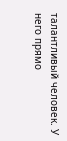талантливый человек. У него прямо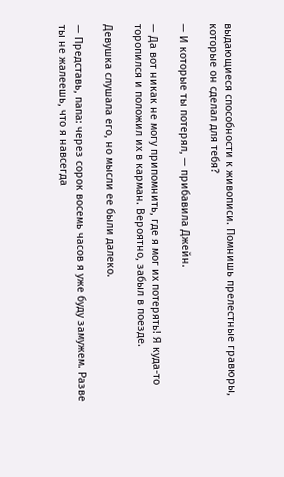выдающиеся способности к живописи. Помнишь прелестные гравюры, которые он сделал для тебя?

— И которые ты потерял, — прибавила Джейн.

— Да вот никак не могу припомнить, где я мог их потерять! Я куда-то торопился и положил их в карман. Вероятно, забыл в поезде.

Девушка слушала его, но мысли ее были далеко.

— Представь, папа: через сорок восемь часов я уже буду замужем. Разве ты не жалеешь, что я навсегда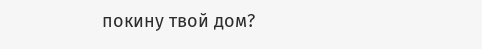покину твой дом?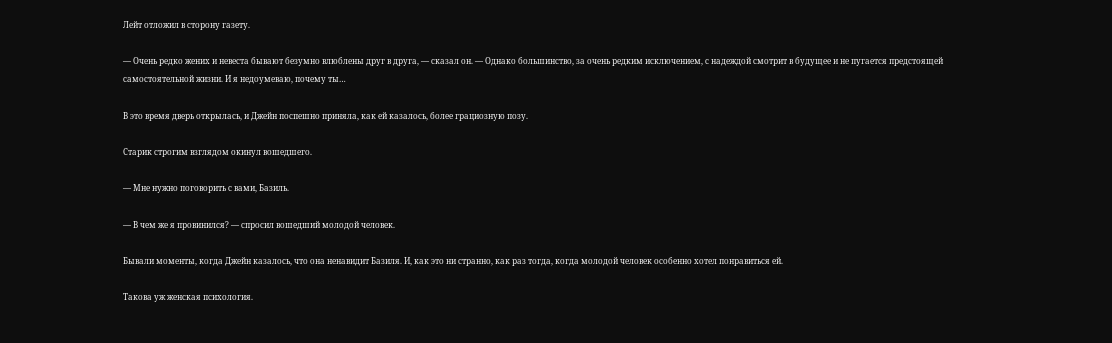Лейт отложил в сторону газету.

— Очень редко жених и невеста бывают безумно влюблены друг в друга, — сказал он. — Однако большинство, за очень редким исключением, с надеждой смотрит в будущее и не пугается предстоящей самостоятельной жизни. И я недоумеваю, почему ты…

В это время дверь открылась, и Джейн поспешно приняла, как ей казалось, более грациозную позу.

Старик строгим взглядом окинул вошедшего.

— Мне нужно поговорить с вами, Базиль.

— В чем же я провинился? — спросил вошедший молодой человек.

Бывали моменты, когда Джейн казалось, что она ненавидит Базиля. И, как это ни странно, как раз тогда, когда молодой человек особенно хотел понравиться ей.

Такова уж женская психология.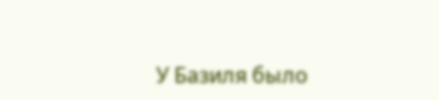У Базиля было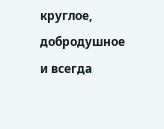круглое, добродушное и всегда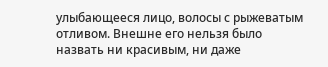улыбающееся лицо, волосы с рыжеватым отливом. Внешне его нельзя было назвать ни красивым, ни даже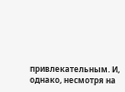привлекательным. И, однако, несмотря на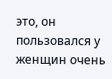это, он пользовался у женщин очень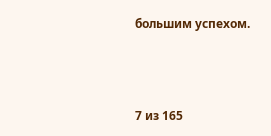большим успехом.



7 из 165